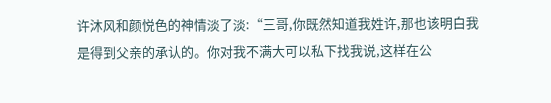许沐风和颜悦色的神情淡了淡:“三哥,你既然知道我姓许,那也该明白我是得到父亲的承认的。你对我不满大可以私下找我说,这样在公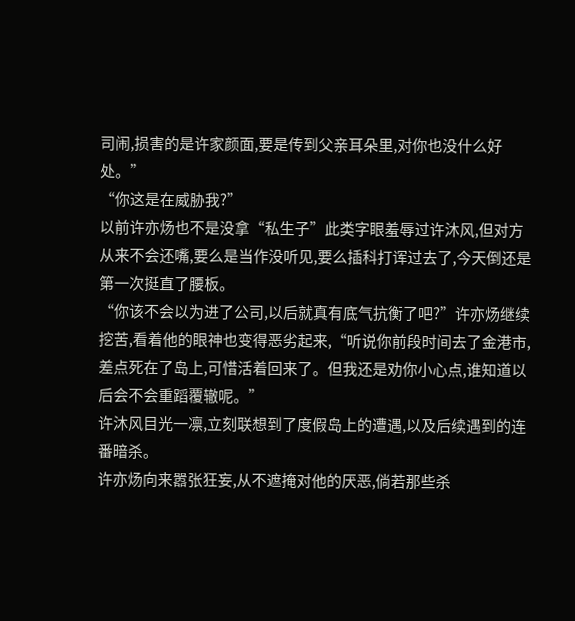司闹,损害的是许家颜面,要是传到父亲耳朵里,对你也没什么好处。”
“你这是在威胁我?”
以前许亦炀也不是没拿“私生子”此类字眼羞辱过许沐风,但对方从来不会还嘴,要么是当作没听见,要么插科打诨过去了,今天倒还是第一次挺直了腰板。
“你该不会以为进了公司,以后就真有底气抗衡了吧?”许亦炀继续挖苦,看着他的眼神也变得恶劣起来,“听说你前段时间去了金港市,差点死在了岛上,可惜活着回来了。但我还是劝你小心点,谁知道以后会不会重蹈覆辙呢。”
许沐风目光一凛,立刻联想到了度假岛上的遭遇,以及后续遇到的连番暗杀。
许亦炀向来嚣张狂妄,从不遮掩对他的厌恶,倘若那些杀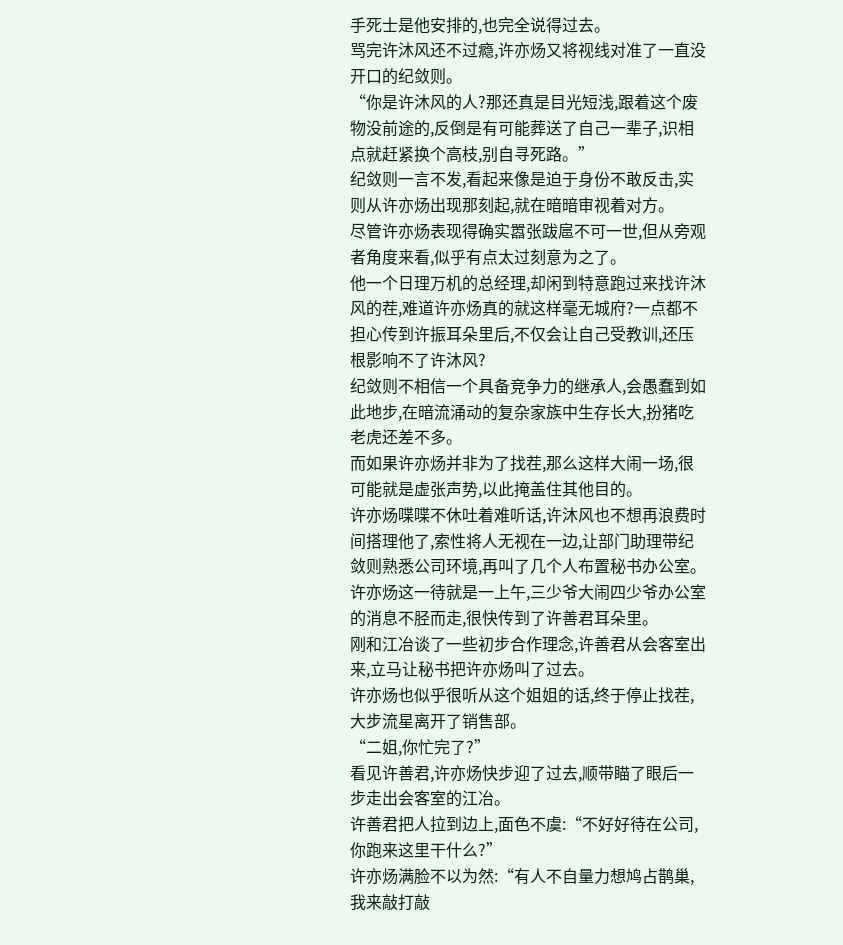手死士是他安排的,也完全说得过去。
骂完许沐风还不过瘾,许亦炀又将视线对准了一直没开口的纪敛则。
“你是许沐风的人?那还真是目光短浅,跟着这个废物没前途的,反倒是有可能葬送了自己一辈子,识相点就赶紧换个高枝,别自寻死路。”
纪敛则一言不发,看起来像是迫于身份不敢反击,实则从许亦炀出现那刻起,就在暗暗审视着对方。
尽管许亦炀表现得确实嚣张跋扈不可一世,但从旁观者角度来看,似乎有点太过刻意为之了。
他一个日理万机的总经理,却闲到特意跑过来找许沐风的茬,难道许亦炀真的就这样毫无城府?一点都不担心传到许振耳朵里后,不仅会让自己受教训,还压根影响不了许沐风?
纪敛则不相信一个具备竞争力的继承人,会愚蠢到如此地步,在暗流涌动的复杂家族中生存长大,扮猪吃老虎还差不多。
而如果许亦炀并非为了找茬,那么这样大闹一场,很可能就是虚张声势,以此掩盖住其他目的。
许亦炀喋喋不休吐着难听话,许沐风也不想再浪费时间搭理他了,索性将人无视在一边,让部门助理带纪敛则熟悉公司环境,再叫了几个人布置秘书办公室。
许亦炀这一待就是一上午,三少爷大闹四少爷办公室的消息不胫而走,很快传到了许善君耳朵里。
刚和江冶谈了一些初步合作理念,许善君从会客室出来,立马让秘书把许亦炀叫了过去。
许亦炀也似乎很听从这个姐姐的话,终于停止找茬,大步流星离开了销售部。
“二姐,你忙完了?”
看见许善君,许亦炀快步迎了过去,顺带瞄了眼后一步走出会客室的江冶。
许善君把人拉到边上,面色不虞:“不好好待在公司,你跑来这里干什么?”
许亦炀满脸不以为然:“有人不自量力想鸠占鹊巢,我来敲打敲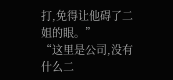打,免得让他碍了二姐的眼。”
“这里是公司,没有什么二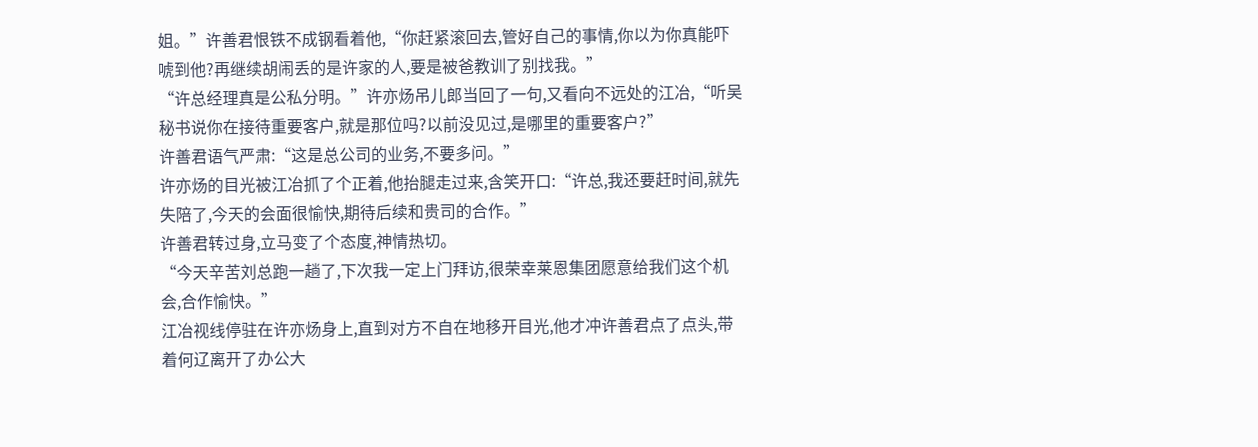姐。”许善君恨铁不成钢看着他,“你赶紧滚回去,管好自己的事情,你以为你真能吓唬到他?再继续胡闹丢的是许家的人,要是被爸教训了别找我。”
“许总经理真是公私分明。”许亦炀吊儿郎当回了一句,又看向不远处的江冶,“听吴秘书说你在接待重要客户,就是那位吗?以前没见过,是哪里的重要客户?”
许善君语气严肃:“这是总公司的业务,不要多问。”
许亦炀的目光被江冶抓了个正着,他抬腿走过来,含笑开口:“许总,我还要赶时间,就先失陪了,今天的会面很愉快,期待后续和贵司的合作。”
许善君转过身,立马变了个态度,神情热切。
“今天辛苦刘总跑一趟了,下次我一定上门拜访,很荣幸莱恩集团愿意给我们这个机会,合作愉快。”
江冶视线停驻在许亦炀身上,直到对方不自在地移开目光,他才冲许善君点了点头,带着何辽离开了办公大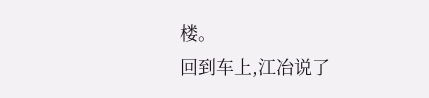楼。
回到车上,江冶说了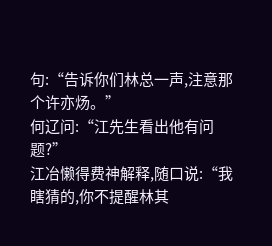句:“告诉你们林总一声,注意那个许亦炀。”
何辽问:“江先生看出他有问题?”
江冶懒得费神解释,随口说:“我瞎猜的,你不提醒林其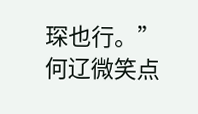琛也行。”
何辽微笑点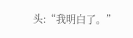头:“我明白了。”